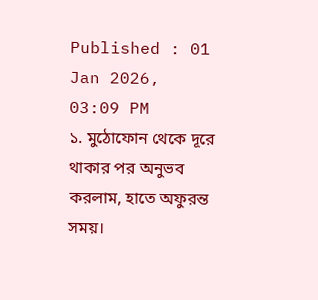Published : 01 Jan 2026, 03:09 PM
১. মুঠোফোন থেকে দূরে থাকার পর অনুভব করলাম, হাতে অফুরন্ত সময়।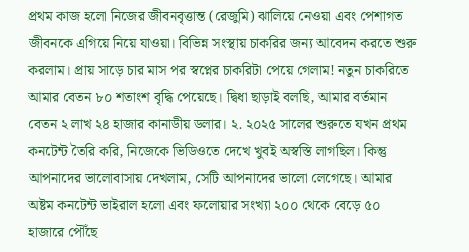প্রথম কাজ হলো নিজের জীবনবৃত্তান্ত (রেজুমি) ঝালিয়ে নেওয়া এবং পেশাগত জীবনকে এগিয়ে নিয়ে যাওয়া। বিভিন্ন সংস্থায় চাকরির জন্য আবেদন করতে শুরু করলাম। প্রায় সাড়ে চার মাস পর স্বপ্নের চাকরিটা পেয়ে গেলাম! নতুন চাকরিতে আমার বেতন ৮০ শতাংশ বৃদ্ধি পেয়েছে। দ্বিধা ছাড়াই বলছি, আমার বর্তমান বেতন ২ লাখ ২৪ হাজার কানাডীয় ডলার। ২. ২০২৫ সালের শুরুতে যখন প্রথম কনটেন্ট তৈরি করি, নিজেকে ভিডিওতে দেখে খুবই অস্বস্তি লাগছিল। কিন্তু আপনাদের ভালোবাসায় দেখলাম, সেটি আপনাদের ভালো লেগেছে। আমার অষ্টম কনটেন্ট ভাইরাল হলো এবং ফলোয়ার সংখ্যা ২০০ থেকে বেড়ে ৫০ হাজারে পৌঁছে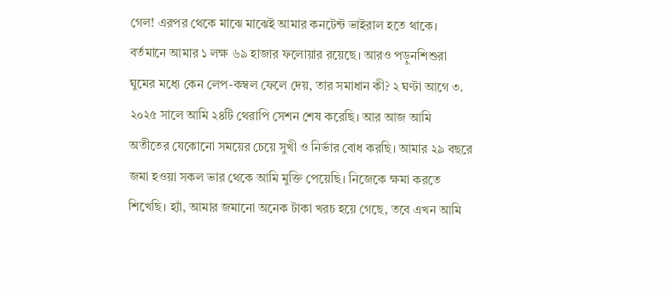গেল! এরপর থেকে মাঝে মাঝেই আমার কনটেন্ট ভাইরাল হতে থাকে। বর্তমানে আমার ১ লক্ষ ৬৯ হাজার ফলোয়ার রয়েছে। আরও পড়ুনশিশুরা ঘুমের মধ্যে কেন লেপ-কম্বল ফেলে দেয়, তার সমাধান কী? ২ ঘণ্টা আগে ৩. ২০২৫ সালে আমি ২৪টি থেরাপি সেশন শেষ করেছি। আর আজ আমি অতীতের যেকোনো সময়ের চেয়ে সুখী ও নির্ভার বোধ করছি। আমার ২৯ বছরে জমা হওয়া সকল ভার থেকে আমি মুক্তি পেয়েছি। নিজেকে ক্ষমা করতে শিখেছি। হ্যাঁ, আমার জমানো অনেক টাকা খরচ হয়ে গেছে, তবে এখন আমি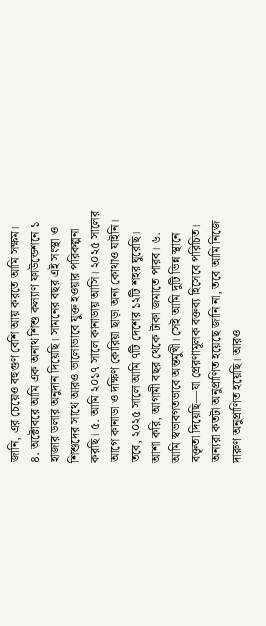জানি, এর চেয়েও বহুগুণ বেশি আয় করতে আমি সক্ষম।
৪. অক্টোবরে আমি এক অনাথ শিশু কল্যাণ ফাউন্ডেশনে ১ হাজার ডলার অনুদান দিয়েছি। সামনের বছর এই সংস্থা ও শিশুদের সাথে আরও ভালোভাবে যুক্ত হওয়ার পরিকল্পনা করছি। ৫. আমি ২০১৭ সালে কানাডায় আসি। ২০২৫ সালের আগে কানাডা ও দক্ষিণ কোরিয়া ছাড়া অন্য কোথাও যাইনি। তবে, ২০২৫ সালে আমি ৭টি দেশের ১২টি শহর ঘুরেছি। আশা করি, আগামী বছর থেকে টাকা জমাতে পারব। ৬. আমি স্বভাবগতভাবে অন্তর্মুখী। সেই আমি দুটি ভিন্ন স্থানে বক্তৃতা দিয়েছি—যা প্রেরণামূলক বক্তব্য হিসেবে পরিচিত। অন্যরা কতটা অনুপ্রাণিত হয়েছে জানি না, তবে আমি নিজে দারুণ অনুপ্রাণিত হয়েছি। আরও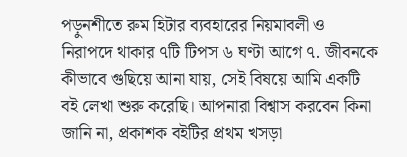পড়ুনশীতে রুম হিটার ব্যবহারের নিয়মাবলী ও নিরাপদে থাকার ৭টি টিপস ৬ ঘণ্টা আগে ৭. জীবনকে কীভাবে গুছিয়ে আনা যায়, সেই বিষয়ে আমি একটি বই লেখা শুরু করেছি। আপনারা বিশ্বাস করবেন কিনা জানি না, প্রকাশক বইটির প্রথম খসড়া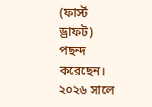(ফার্স্ট ড্রাফট) পছন্দ করেছেন। ২০২৬ সালে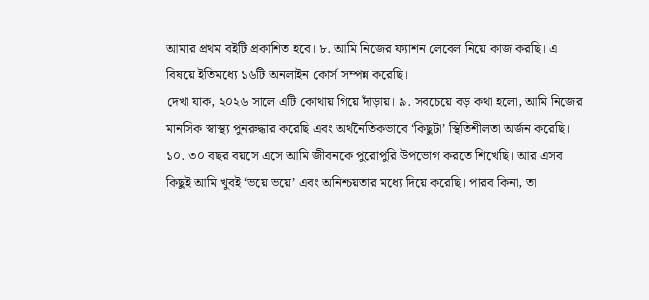আমার প্রথম বইটি প্রকাশিত হবে। ৮. আমি নিজের ফ্যাশন লেবেল নিয়ে কাজ করছি। এ বিষয়ে ইতিমধ্যে ১৬টি অনলাইন কোর্স সম্পন্ন করেছি।
দেখা যাক, ২০২৬ সালে এটি কোথায় গিয়ে দাঁড়ায়। ৯. সবচেয়ে বড় কথা হলো, আমি নিজের মানসিক স্বাস্থ্য পুনরুদ্ধার করেছি এবং অর্থনৈতিকভাবে ‘কিছুটা’ স্থিতিশীলতা অর্জন করেছি। ১০. ৩০ বছর বয়সে এসে আমি জীবনকে পুরোপুরি উপভোগ করতে শিখেছি। আর এসব কিছুই আমি খুবই ‘ভয়ে ভয়ে’ এবং অনিশ্চয়তার মধ্যে দিয়ে করেছি। পারব কিনা, তা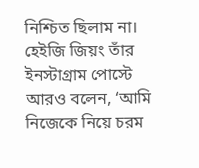নিশ্চিত ছিলাম না। হেইজি জিয়ং তাঁর ইনস্টাগ্রাম পোস্টে আরও বলেন, ‘আমি নিজেকে নিয়ে চরম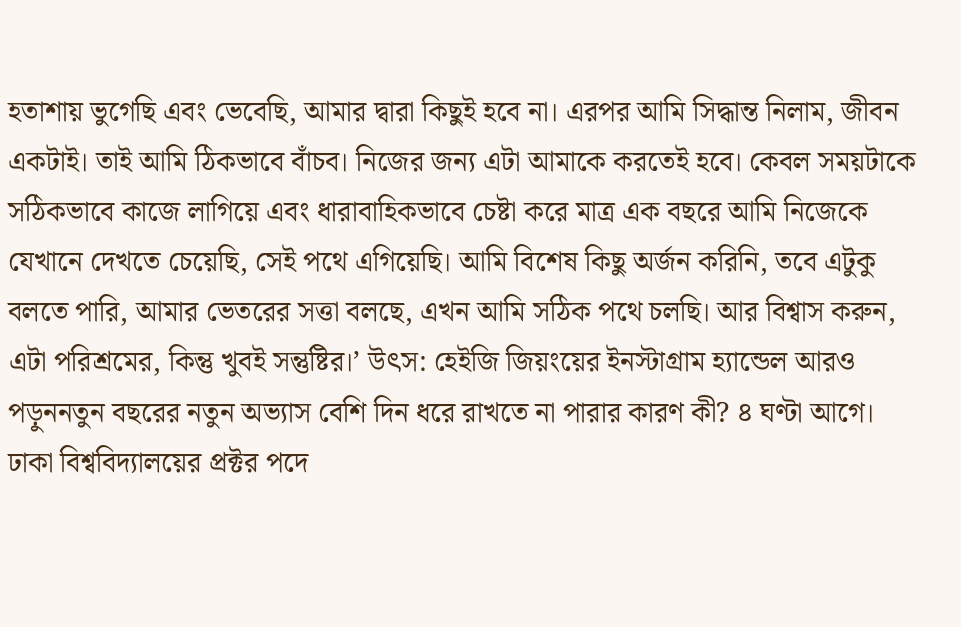হতাশায় ভুগেছি এবং ভেবেছি, আমার দ্বারা কিছুই হবে না। এরপর আমি সিদ্ধান্ত নিলাম, জীবন একটাই। তাই আমি ঠিকভাবে বাঁচব। নিজের জন্য এটা আমাকে করতেই হবে। কেবল সময়টাকে সঠিকভাবে কাজে লাগিয়ে এবং ধারাবাহিকভাবে চেষ্টা করে মাত্র এক বছরে আমি নিজেকে যেখানে দেখতে চেয়েছি, সেই পথে এগিয়েছি। আমি বিশেষ কিছু অর্জন করিনি, তবে এটুকু বলতে পারি, আমার ভেতরের সত্তা বলছে, এখন আমি সঠিক পথে চলছি। আর বিশ্বাস করুন, এটা পরিশ্রমের, কিন্তু খুবই সন্তুষ্টির।’ উৎস: হেইজি জিয়ংয়ের ইনস্টাগ্রাম হ্যান্ডেল আরও পড়ুননতুন বছরের নতুন অভ্যাস বেশি দিন ধরে রাখতে না পারার কারণ কী? ৪ ঘণ্টা আগে।
ঢাকা বিশ্ববিদ্যালয়ের প্রক্টর পদে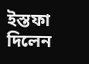ইস্তফা দিলেন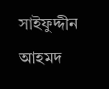সাইফুদ্দীন আহমদ